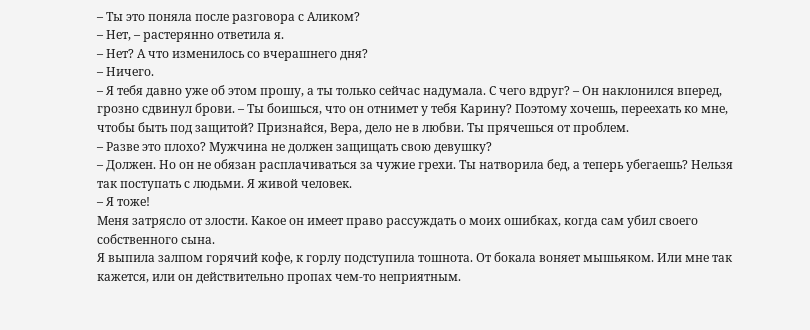– Ты это поняла после разговора с Аликом?
– Нет, – растерянно ответила я.
– Нет? А что изменилось со вчерашнего дня?
– Ничего.
– Я тебя давно уже об этом прошу, а ты только сейчас надумала. С чего вдруг? – Он наклонился вперед, грозно сдвинул брови. – Ты боишься, что он отнимет у тебя Карину? Поэтому хочешь, переехать ко мне, чтобы быть под защитой? Признайся, Вера, дело не в любви. Ты прячешься от проблем.
– Разве это плохо? Мужчина не должен защищать свою девушку?
– Должен. Но он не обязан расплачиваться за чужие грехи. Ты натворила бед, а теперь убегаешь? Нельзя так поступать с людьми. Я живой человек.
– Я тоже!
Меня затрясло от злости. Какое он имеет право рассуждать о моих ошибках, когда сам убил своего собственного сына.
Я выпила залпом горячий кофе, к горлу подступила тошнота. От бокала воняет мышьяком. Или мне так кажется, или он действительно пропах чем-то неприятным.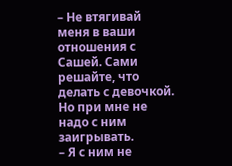– Не втягивай меня в ваши отношения с Сашей. Сами решайте, что делать с девочкой. Но при мне не надо с ним заигрывать.
– Я с ним не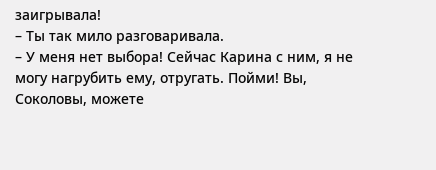заигрывала!
– Ты так мило разговаривала.
– У меня нет выбора! Сейчас Карина с ним, я не могу нагрубить ему, отругать. Пойми! Вы, Соколовы, можете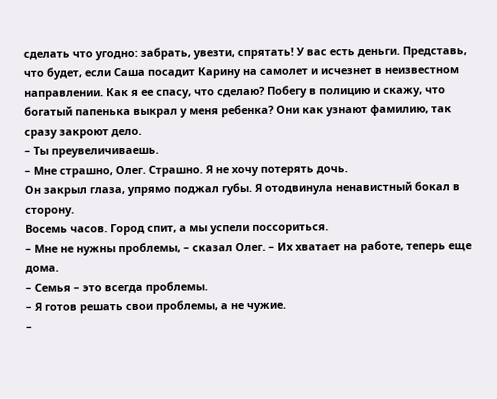сделать что угодно: забрать, увезти, спрятать! У вас есть деньги. Представь, что будет, если Саша посадит Карину на самолет и исчезнет в неизвестном направлении. Как я ее спасу, что сделаю? Побегу в полицию и скажу, что богатый папенька выкрал у меня ребенка? Они как узнают фамилию, так сразу закроют дело.
– Ты преувеличиваешь.
– Мне страшно, Олег. Страшно. Я не хочу потерять дочь.
Он закрыл глаза, упрямо поджал губы. Я отодвинула ненавистный бокал в сторону.
Восемь часов. Город спит, а мы успели поссориться.
– Мне не нужны проблемы, – сказал Олег. – Их хватает на работе, теперь еще дома.
– Семья – это всегда проблемы.
– Я готов решать свои проблемы, а не чужие.
–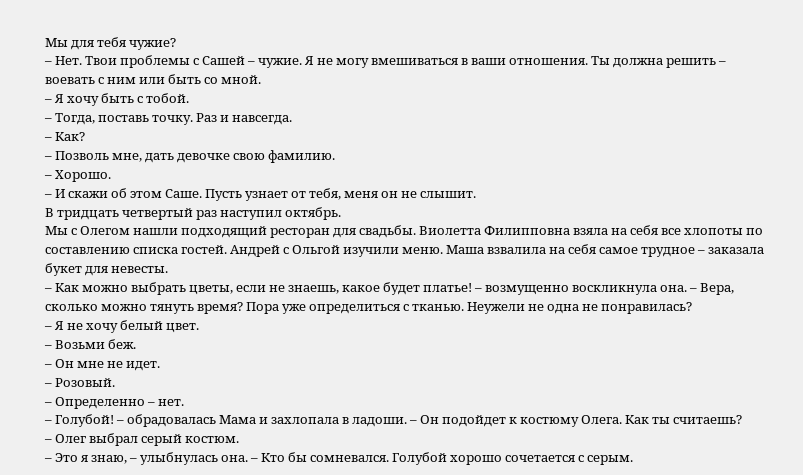Мы для тебя чужие?
– Нет. Твои проблемы с Сашей – чужие. Я не могу вмешиваться в ваши отношения. Ты должна решить – воевать с ним или быть со мной.
– Я хочу быть с тобой.
– Тогда, поставь точку. Раз и навсегда.
– Как?
– Позволь мне, дать девочке свою фамилию.
– Хорошо.
– И скажи об этом Саше. Пусть узнает от тебя, меня он не слышит.
В тридцать четвертый раз наступил октябрь.
Мы с Олегом нашли подходящий ресторан для свадьбы. Виолетта Филипповна взяла на себя все хлопоты по составлению списка гостей. Андрей с Ольгой изучили меню. Маша взвалила на себя самое трудное – заказала букет для невесты.
– Как можно выбрать цветы, если не знаешь, какое будет платье! – возмущенно воскликнула она. – Вера, сколько можно тянуть время? Пора уже определиться с тканью. Неужели не одна не понравилась?
– Я не хочу белый цвет.
– Возьми беж.
– Он мне не идет.
– Розовый.
– Определенно – нет.
– Голубой! – обрадовалась Мама и захлопала в ладоши. – Он подойдет к костюму Олега. Как ты считаешь?
– Олег выбрал серый костюм.
– Это я знаю, – улыбнулась она. – Кто бы сомневался. Голубой хорошо сочетается с серым.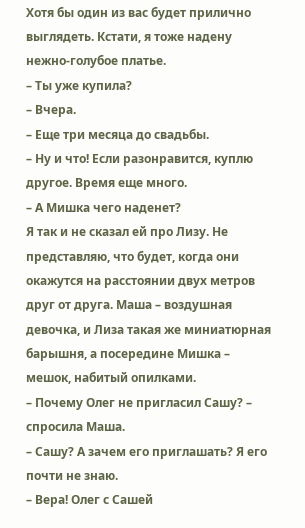Хотя бы один из вас будет прилично выглядеть. Кстати, я тоже надену нежно-голубое платье.
– Ты уже купила?
– Вчера.
– Еще три месяца до свадьбы.
– Ну и что! Если разонравится, куплю другое. Время еще много.
– А Мишка чего наденет?
Я так и не сказал ей про Лизу. Не представляю, что будет, когда они окажутся на расстоянии двух метров друг от друга. Маша – воздушная девочка, и Лиза такая же миниатюрная барышня, а посередине Мишка – мешок, набитый опилками.
– Почему Олег не пригласил Сашу? – спросила Маша.
– Сашу? А зачем его приглашать? Я его почти не знаю.
– Вера! Олег с Сашей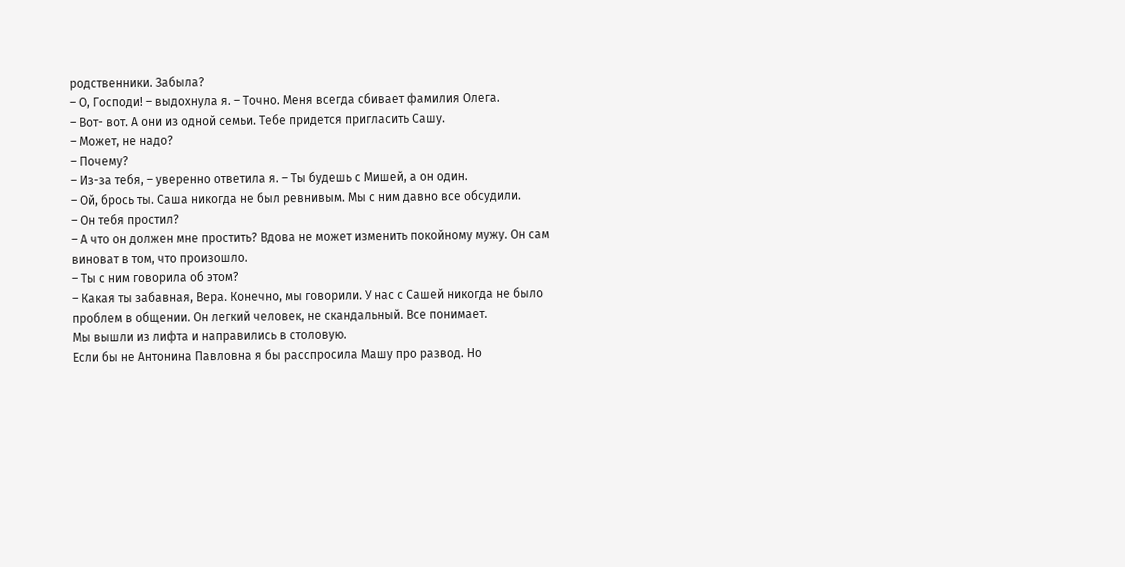родственники. Забыла?
– О, Господи! – выдохнула я. – Точно. Меня всегда сбивает фамилия Олега.
– Вот- вот. А они из одной семьи. Тебе придется пригласить Сашу.
– Может, не надо?
– Почему?
– Из-за тебя, – уверенно ответила я. – Ты будешь с Мишей, а он один.
– Ой, брось ты. Саша никогда не был ревнивым. Мы с ним давно все обсудили.
– Он тебя простил?
– А что он должен мне простить? Вдова не может изменить покойному мужу. Он сам виноват в том, что произошло.
– Ты с ним говорила об этом?
– Какая ты забавная, Вера. Конечно, мы говорили. У нас с Сашей никогда не было проблем в общении. Он легкий человек, не скандальный. Все понимает.
Мы вышли из лифта и направились в столовую.
Если бы не Антонина Павловна я бы расспросила Машу про развод. Но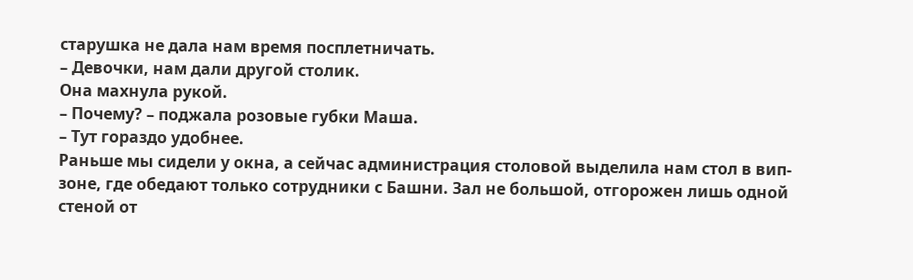старушка не дала нам время посплетничать.
– Девочки, нам дали другой столик.
Она махнула рукой.
– Почему? – поджала розовые губки Маша.
– Тут гораздо удобнее.
Раньше мы сидели у окна, а сейчас администрация столовой выделила нам стол в вип-зоне, где обедают только сотрудники с Башни. Зал не большой, отгорожен лишь одной стеной от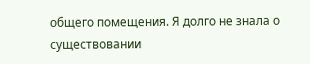общего помещения. Я долго не знала о существовании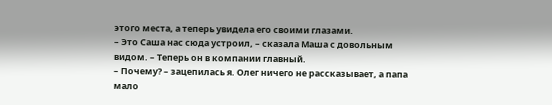этого места, а теперь увидела его своими глазами.
– Это Саша нас сюда устроил, – сказала Маша с довольным видом. – Теперь он в компании главный.
– Почему? – зацепилась я. Олег ничего не рассказывает, а папа мало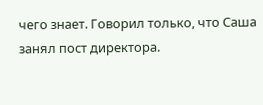чего знает. Говорил только, что Саша занял пост директора.